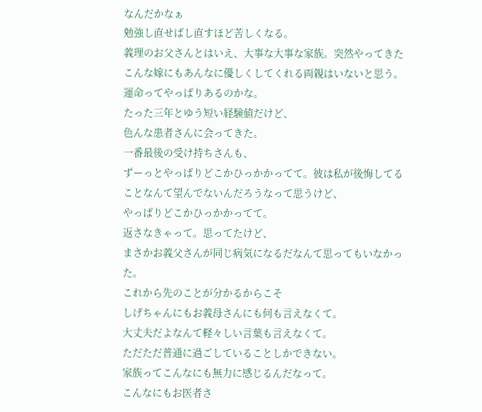なんだかなぁ
勉強し直せばし直すほど苦しくなる。
義理のお父さんとはいえ、大事な大事な家族。突然やってきたこんな嫁にもあんなに優しくしてくれる両親はいないと思う。
運命ってやっぱりあるのかな。
たった三年とゆう短い経験値だけど、
色んな患者さんに会ってきた。
一番最後の受け持ちさんも、
ずーっとやっぱりどこかひっかかってて。彼は私が後悔してることなんて望んでないんだろうなって思うけど、
やっぱりどこかひっかかってて。
返さなきゃって。思ってたけど、
まさかお義父さんが同じ病気になるだなんて思ってもいなかった。
これから先のことが分かるからこそ
しげちゃんにもお義母さんにも何も言えなくて。
大丈夫だよなんて軽々しい言葉も言えなくて。
ただただ普通に過ごしていることしかできない。
家族ってこんなにも無力に感じるんだなって。
こんなにもお医者さ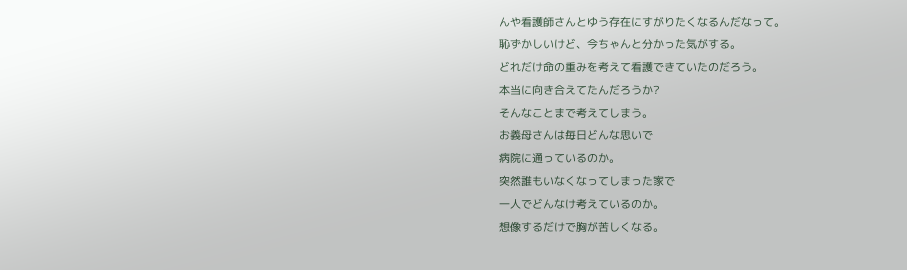んや看護師さんとゆう存在にすがりたくなるんだなって。
恥ずかしいけど、今ちゃんと分かった気がする。
どれだけ命の重みを考えて看護できていたのだろう。
本当に向き合えてたんだろうか?
そんなことまで考えてしまう。
お義母さんは毎日どんな思いで
病院に通っているのか。
突然誰もいなくなってしまった家で
一人でどんなけ考えているのか。
想像するだけで胸が苦しくなる。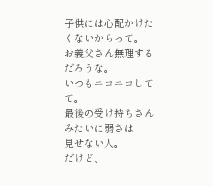子供には心配かけたくないからって。
お義父さん無理するだろうな。
いつもニコニコしてて。
最後の受け持ちさんみたいに弱さは
見せない人。
だけど、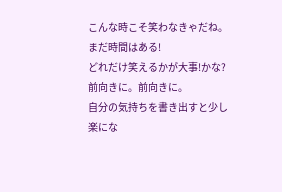こんな時こそ笑わなきゃだね。
まだ時間はある!
どれだけ笑えるかが大事!かな?
前向きに。前向きに。
自分の気持ちを書き出すと少し
楽にな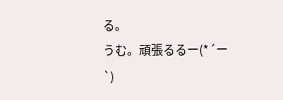る。
うむ。頑張るるー(*´ー`)